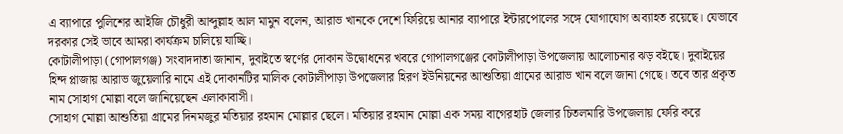এ ব্যাপারে পুলিশের আইজি চৌধুরী আব্দুল্লাহ আল মামুন বলেন, আরাভ খানকে দেশে ফিরিয়ে আনার ব্যাপারে ইন্টারপোলের সঙ্গে যোগাযোগ অব্যাহত রয়েছে। যেভাবে দরকার সেই ভাবে আমরা কার্যক্রম চালিয়ে যাচ্ছি।
কোটালীপাড়া (গোপালগঞ্জ) সংবাদদাতা জানান, দুবাইতে স্বর্ণের দোকান উদ্বোধনের খবরে গোপালগঞ্জের কোটালীপাড়া উপজেলায় আলোচনার ঝড় বইছে। দুবাইয়ের হিন্দ প্লাজায় আরাভ জুয়েলারি নামে এই দোকানটির মালিক কোটালীপাড়া উপজেলার হিরণ ইউনিয়নের আশুতিয়া গ্রামের আরাভ খান বলে জানা গেছে। তবে তার প্রকৃত নাম সোহাগ মোল্লা বলে জানিয়েছেন এলাকাবাসী।
সোহাগ মোল্লা আশুতিয়া গ্রামের দিনমজুর মতিয়ার রহমান মোল্লার ছেলে। মতিয়ার রহমান মোল্লা এক সময় বাগেরহাট জেলার চিতলমারি উপজেলায় ফেরি করে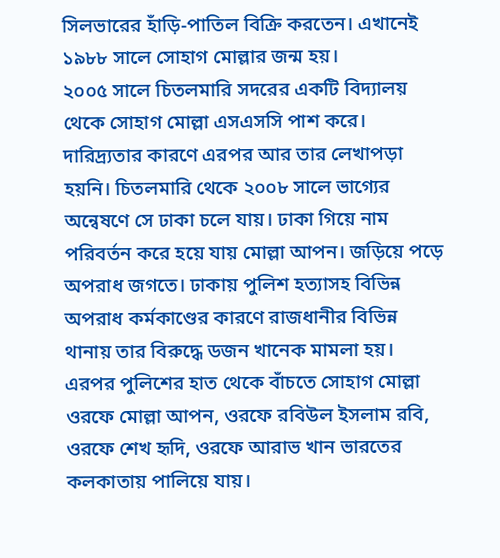সিলভারের হাঁড়ি-পাতিল বিক্রি করতেন। এখানেই ১৯৮৮ সালে সোহাগ মোল্লার জন্ম হয়।
২০০৫ সালে চিতলমারি সদরের একটি বিদ্যালয় থেকে সোহাগ মোল্লা এসএসসি পাশ করে। দারিদ্র্যতার কারণে এরপর আর তার লেখাপড়া হয়নি। চিতলমারি থেকে ২০০৮ সালে ভাগ্যের অন্বেষণে সে ঢাকা চলে যায়। ঢাকা গিয়ে নাম পরিবর্তন করে হয়ে যায় মোল্লা আপন। জড়িয়ে পড়ে অপরাধ জগতে। ঢাকায় পুলিশ হত্যাসহ বিভিন্ন অপরাধ কর্মকাণ্ডের কারণে রাজধানীর বিভিন্ন থানায় তার বিরুদ্ধে ডজন খানেক মামলা হয়।
এরপর পুলিশের হাত থেকে বাঁচতে সোহাগ মোল্লা ওরফে মোল্লা আপন, ওরফে রবিউল ইসলাম রবি, ওরফে শেখ হৃদি, ওরফে আরাভ খান ভারতের কলকাতায় পালিয়ে যায়।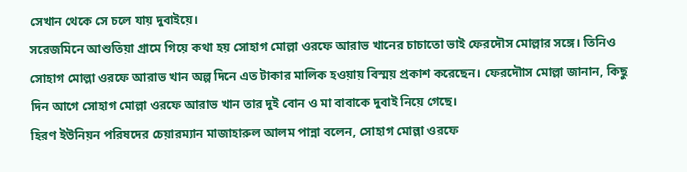সেখান থেকে সে চলে যায় দুবাইয়ে।
সরেজমিনে আশুতিয়া গ্রামে গিয়ে কথা হয় সোহাগ মোল্লা ওরফে আরাভ খানের চাচাতো ভাই ফেরদৌস মোল্লার সঙ্গে। তিনিও সোহাগ মোল্লা ওরফে আরাভ খান অল্প দিনে এত টাকার মালিক হওয়ায় বিস্ময় প্রকাশ করেছেন। ফেরদৌাস মোল্লা জানান, কিছু দিন আগে সোহাগ মোল্লা ওরফে আরাভ খান তার দুই বোন ও মা বাবাকে দুবাই নিয়ে গেছে।
হিরণ ইউনিয়ন পরিষদের চেয়ারম্যান মাজাহারুল আলম পান্না বলেন, সোহাগ মোল্লা ওরফে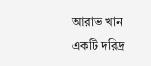আরাভ খান একটি দরিদ্র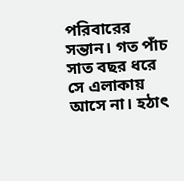পরিবারের সন্তান। গত পাঁচ সাত বছর ধরে সে এলাকায় আসে না। হঠাৎ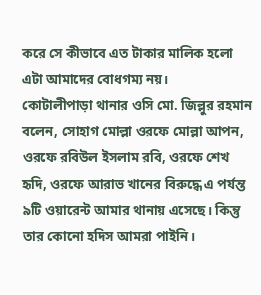করে সে কীভাবে এত টাকার মালিক হলো এটা আমাদের বোধগম্য নয়।
কোটালীপাড়া থানার ওসি মো. জিল্লুর রহমান বলেন, সোহাগ মোল্লা ওরফে মোল্লা আপন, ওরফে রবিউল ইসলাম রবি, ওরফে শেখ হৃদি, ওরফে আরাভ খানের বিরুদ্ধে এ পর্যন্ত ৯টি ওয়ারেন্ট আমার থানায় এসেছে। কিন্তু তার কোনো হদিস আমরা পাইনি।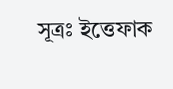সূত্রঃ ইত্তেফাক